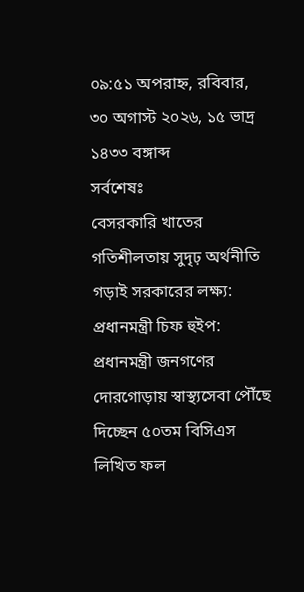০৯:৫১ অপরাহ্ন, রবিবার, ৩০ অগাস্ট ২০২৬, ১৫ ভাদ্র ১৪৩৩ বঙ্গাব্দ
সর্বশেষঃ
বেসরকারি খাতের গতিশীলতায় সুদৃঢ় অর্থনীতি গড়াই সরকারের লক্ষ্য: প্রধানমন্ত্রী চিফ হুইপ: প্রধানমন্ত্রী জনগণের দোরগোড়ায় স্বাস্থ্যসেবা পৌঁছে দিচ্ছেন ৫০তম বিসিএস লিখিত ফল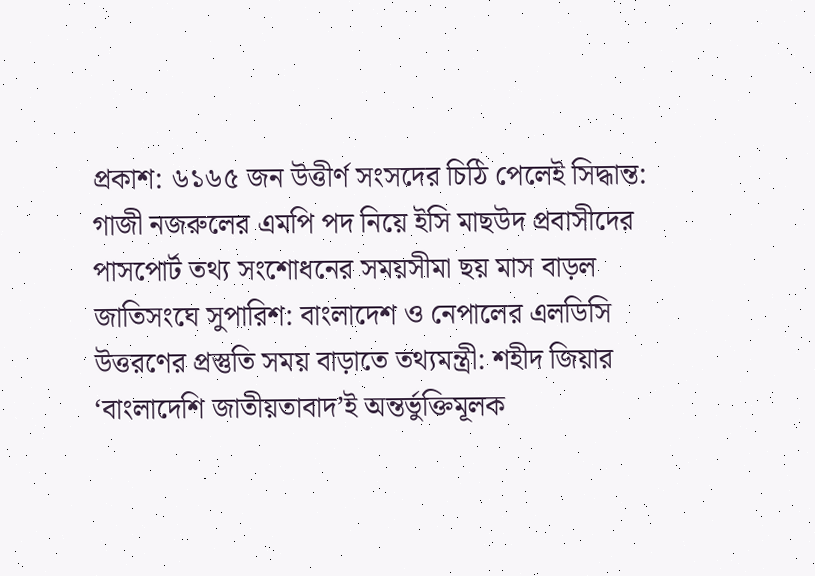প্রকাশ: ৬১৬৫ জন উত্তীর্ণ সংসদের চিঠি পেলেই সিদ্ধান্ত: গাজী নজরুলের এমপি পদ নিয়ে ইসি মাছউদ প্রবাসীদের পাসপোর্ট তথ্য সংশোধনের সময়সীমা ছয় মাস বাড়ল জাতিসংঘে সুপারিশ: বাংলাদেশ ও নেপালের এলডিসি উত্তরণের প্রস্তুতি সময় বাড়াতে তথ্যমন্ত্রী: শহীদ জিয়ার ‘বাংলাদেশি জাতীয়তাবাদ’ই অন্তর্ভুক্তিমূলক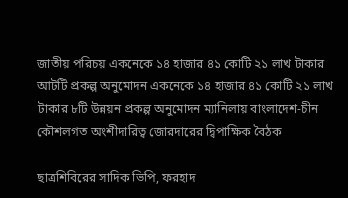জাতীয় পরিচয় একনেকে ১৪ হাজার ৪১ কোটি ২১ লাখ টাকার আটটি প্রকল্প অনুমোদন একনেকে ১৪ হাজার ৪১ কোটি ২১ লাখ টাকার ৮টি উন্নয়ন প্রকল্প অনুমোদন ম্যানিলায় বাংলাদেশ-চীন কৌশলগত অংশীদারিত্ব জোরদারের দ্বিপাক্ষিক বৈঠক

ছাত্রশিবিরের সাদিক ভিপি, ফরহাদ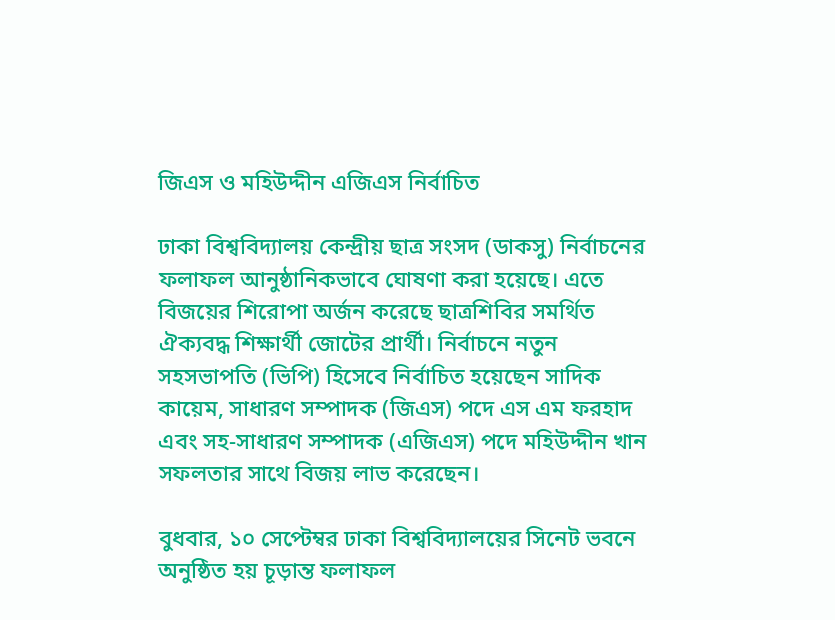জিএস ও মহিউদ্দীন এজিএস নির্বাচিত

ঢাকা বিশ্ববিদ্যালয় কেন্দ্রীয় ছাত্র সংসদ (ডাকসু) নির্বাচনের ফলাফল আনুষ্ঠানিকভাবে ঘোষণা করা হয়েছে। এতে বিজয়ের শিরোপা অর্জন করেছে ছাত্রশিবির সমর্থিত ঐক্যবদ্ধ শিক্ষার্থী জোটের প্রার্থী। নির্বাচনে নতুন সহসভাপতি (ভিপি) হিসেবে নির্বাচিত হয়েছেন সাদিক কায়েম, সাধারণ সম্পাদক (জিএস) পদে এস এম ফরহাদ এবং সহ-সাধারণ সম্পাদক (এজিএস) পদে মহিউদ্দীন খান সফলতার সাথে বিজয় লাভ করেছেন।

বুধবার, ১০ সেপ্টেম্বর ঢাকা বিশ্ববিদ্যালয়ের সিনেট ভবনে অনুষ্ঠিত হয় চূড়ান্ত ফলাফল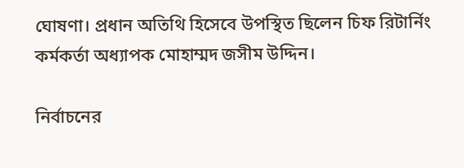ঘোষণা। প্রধান অতিথি হিসেবে উপস্থিত ছিলেন চিফ রিটার্নিং কর্মকর্তা অধ্যাপক মোহাম্মদ জসীম উদ্দিন।

নির্বাচনের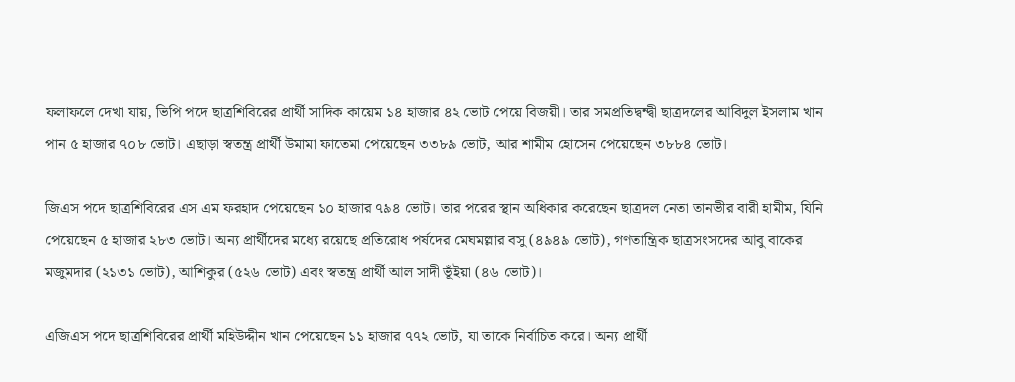ফলাফলে দেখা যায়, ভিপি পদে ছাত্রশিবিরের প্রার্থী সাদিক কায়েম ১৪ হাজার ৪২ ভোট পেয়ে বিজয়ী। তার সমপ্রতিদ্বন্দ্বী ছাত্রদলের আবিদুল ইসলাম খান পান ৫ হাজার ৭০৮ ভোট। এছাড়া স্বতন্ত্র প্রার্থী উমামা ফাতেমা পেয়েছেন ৩৩৮৯ ভোট, আর শামীম হোসেন পেয়েছেন ৩৮৮৪ ভোট।

জিএস পদে ছাত্রশিবিরের এস এম ফরহাদ পেয়েছেন ১০ হাজার ৭৯৪ ভোট। তার পরের স্থান অধিকার করেছেন ছাত্রদল নেতা তানভীর বারী হামীম, যিনি পেয়েছেন ৫ হাজার ২৮৩ ভোট। অন্য প্রার্থীদের মধ্যে রয়েছে প্রতিরোধ পর্ষদের মেঘমল্লার বসু (৪৯৪৯ ভোট), গণতান্ত্রিক ছাত্রসংসদের আবু বাকের মজুমদার (২১৩১ ভোট), আশিকুর (৫২৬ ভোট) এবং স্বতন্ত্র প্রার্থী আল সাদী ভূঁইয়া (৪৬ ভোট)।

এজিএস পদে ছাত্রশিবিরের প্রার্থী মহিউদ্দীন খান পেয়েছেন ১১ হাজার ৭৭২ ভোট, যা তাকে নির্বাচিত করে। অন্য প্রার্থী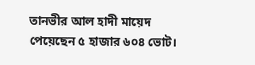তানভীর আল হাদী মায়েদ পেয়েছেন ৫ হাজার ৬০৪ ভোট।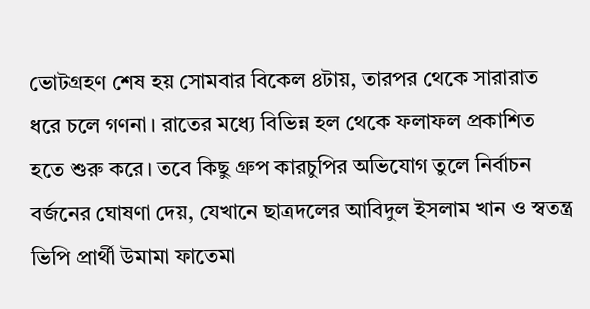ভোটগ্রহণ শেষ হয় সোমবার বিকেল ৪টায়, তারপর থেকে সারারাত ধরে চলে গণনা। রাতের মধ্যে বিভিন্ন হল থেকে ফলাফল প্রকাশিত হতে শুরু করে। তবে কিছু গ্রুপ কারচুপির অভিযোগ তুলে নির্বাচন বর্জনের ঘোষণা দেয়, যেখানে ছাত্রদলের আবিদুল ইসলাম খান ও স্বতন্ত্র ভিপি প্রার্থী উমামা ফাতেমা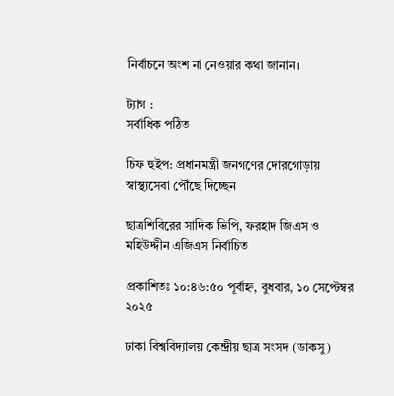নির্বাচনে অংশ না নেওয়ার কথা জানান।

ট্যাগ :
সর্বাধিক পঠিত

চিফ হুইপ: প্রধানমন্ত্রী জনগণের দোরগোড়ায় স্বাস্থ্যসেবা পৌঁছে দিচ্ছেন

ছাত্রশিবিরের সাদিক ভিপি, ফরহাদ জিএস ও মহিউদ্দীন এজিএস নির্বাচিত

প্রকাশিতঃ ১০:৪৬:৫০ পূর্বাহ্ন, বুধবার, ১০ সেপ্টেম্বর ২০২৫

ঢাকা বিশ্ববিদ্যালয় কেন্দ্রীয় ছাত্র সংসদ (ডাকসু)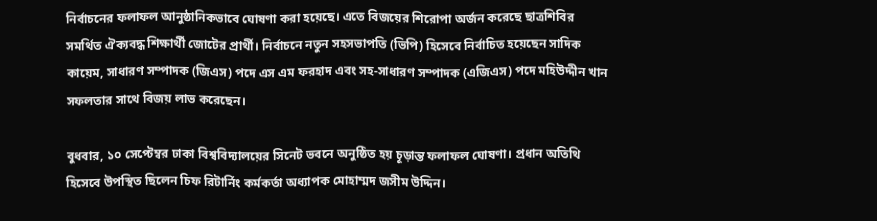নির্বাচনের ফলাফল আনুষ্ঠানিকভাবে ঘোষণা করা হয়েছে। এতে বিজয়ের শিরোপা অর্জন করেছে ছাত্রশিবির সমর্থিত ঐক্যবদ্ধ শিক্ষার্থী জোটের প্রার্থী। নির্বাচনে নতুন সহসভাপতি (ভিপি) হিসেবে নির্বাচিত হয়েছেন সাদিক কায়েম, সাধারণ সম্পাদক (জিএস) পদে এস এম ফরহাদ এবং সহ-সাধারণ সম্পাদক (এজিএস) পদে মহিউদ্দীন খান সফলতার সাথে বিজয় লাভ করেছেন।

বুধবার, ১০ সেপ্টেম্বর ঢাকা বিশ্ববিদ্যালয়ের সিনেট ভবনে অনুষ্ঠিত হয় চূড়ান্ত ফলাফল ঘোষণা। প্রধান অতিথি হিসেবে উপস্থিত ছিলেন চিফ রিটার্নিং কর্মকর্তা অধ্যাপক মোহাম্মদ জসীম উদ্দিন।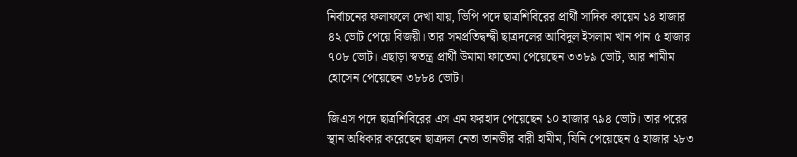নির্বাচনের ফলাফলে দেখা যায়, ভিপি পদে ছাত্রশিবিরের প্রার্থী সাদিক কায়েম ১৪ হাজার ৪২ ভোট পেয়ে বিজয়ী। তার সমপ্রতিদ্বন্দ্বী ছাত্রদলের আবিদুল ইসলাম খান পান ৫ হাজার ৭০৮ ভোট। এছাড়া স্বতন্ত্র প্রার্থী উমামা ফাতেমা পেয়েছেন ৩৩৮৯ ভোট, আর শামীম হোসেন পেয়েছেন ৩৮৮৪ ভোট।

জিএস পদে ছাত্রশিবিরের এস এম ফরহাদ পেয়েছেন ১০ হাজার ৭৯৪ ভোট। তার পরের স্থান অধিকার করেছেন ছাত্রদল নেতা তানভীর বারী হামীম, যিনি পেয়েছেন ৫ হাজার ২৮৩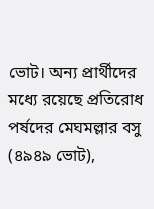ভোট। অন্য প্রার্থীদের মধ্যে রয়েছে প্রতিরোধ পর্ষদের মেঘমল্লার বসু (৪৯৪৯ ভোট),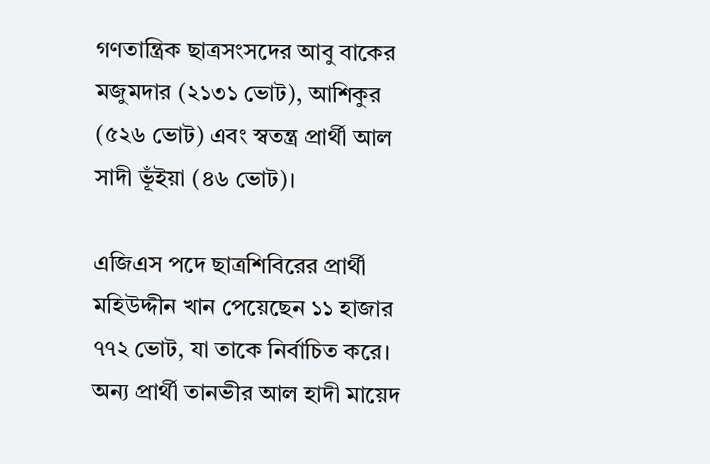গণতান্ত্রিক ছাত্রসংসদের আবু বাকের মজুমদার (২১৩১ ভোট), আশিকুর (৫২৬ ভোট) এবং স্বতন্ত্র প্রার্থী আল সাদী ভূঁইয়া (৪৬ ভোট)।

এজিএস পদে ছাত্রশিবিরের প্রার্থী মহিউদ্দীন খান পেয়েছেন ১১ হাজার ৭৭২ ভোট, যা তাকে নির্বাচিত করে। অন্য প্রার্থী তানভীর আল হাদী মায়েদ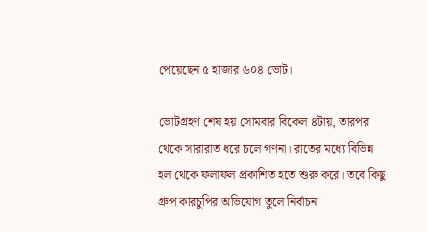পেয়েছেন ৫ হাজার ৬০৪ ভোট।

ভোটগ্রহণ শেষ হয় সোমবার বিকেল ৪টায়, তারপর থেকে সারারাত ধরে চলে গণনা। রাতের মধ্যে বিভিন্ন হল থেকে ফলাফল প্রকাশিত হতে শুরু করে। তবে কিছু গ্রুপ কারচুপির অভিযোগ তুলে নির্বাচন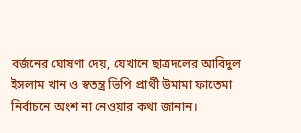বর্জনের ঘোষণা দেয়, যেখানে ছাত্রদলের আবিদুল ইসলাম খান ও স্বতন্ত্র ভিপি প্রার্থী উমামা ফাতেমা নির্বাচনে অংশ না নেওয়ার কথা জানান।